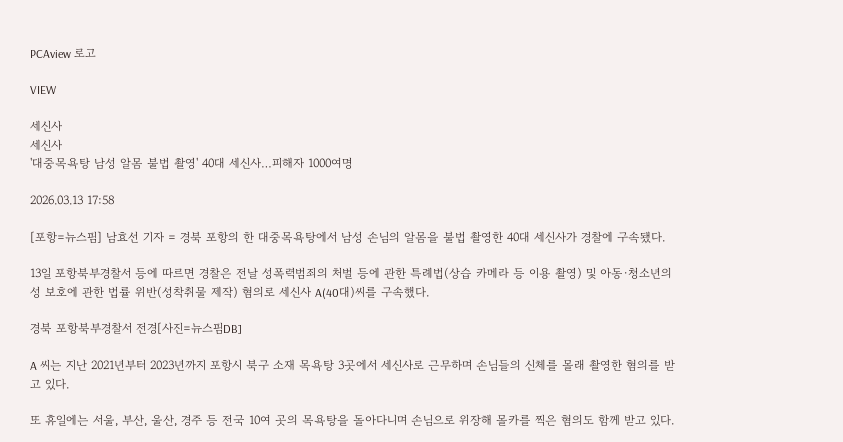PCAview 로고

VIEW

세신사
세신사
'대중목욕탕 남성 알몸 불법 촬영' 40대 세신사…피해자 1000여명

2026.03.13 17:58

[포항=뉴스핌] 남효선 기자 = 경북 포항의 한 대중목욕탕에서 남성 손님의 알몸을 불법 촬영한 40대 세신사가 경찰에 구속됐다.

13일 포항북부경찰서 등에 따르면 경찰은 전날 성폭력범죄의 처벌 등에 관한 특례법(상습 카메라 등 이용 촬영) 및 아동·청소년의 성 보호에 관한 법률 위반(성착취물 제작) 혐의로 세신사 A(40대)씨를 구속했다.

경북 포항북부경찰서 전경[사진=뉴스핌DB]

A 씨는 지난 2021년부터 2023년까지 포항시 북구 소재 목욕탕 3곳에서 세신사로 근무하며 손님들의 신체를 몰래 촬영한 혐의를 받고 있다.

또 휴일에는 서울, 부산, 울산, 경주 등 전국 10여 곳의 목욕탕을 돌아다니며 손님으로 위장해 몰카를 찍은 혐의도 함께 받고 있다.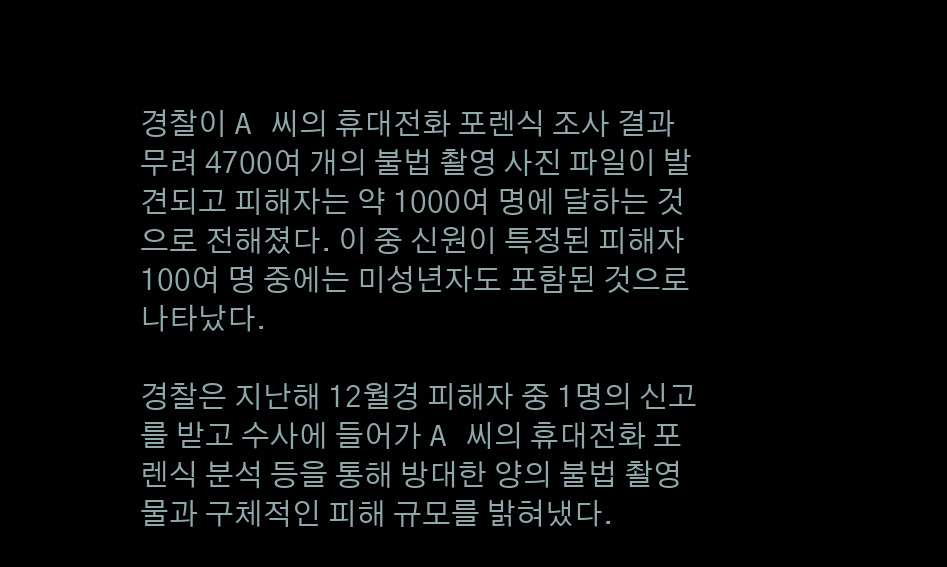경찰이 A 씨의 휴대전화 포렌식 조사 결과 무려 4700여 개의 불법 촬영 사진 파일이 발견되고 피해자는 약 1000여 명에 달하는 것으로 전해졌다. 이 중 신원이 특정된 피해자 100여 명 중에는 미성년자도 포함된 것으로 나타났다.

경찰은 지난해 12월경 피해자 중 1명의 신고를 받고 수사에 들어가 A 씨의 휴대전화 포렌식 분석 등을 통해 방대한 양의 불법 촬영물과 구체적인 피해 규모를 밝혀냈다.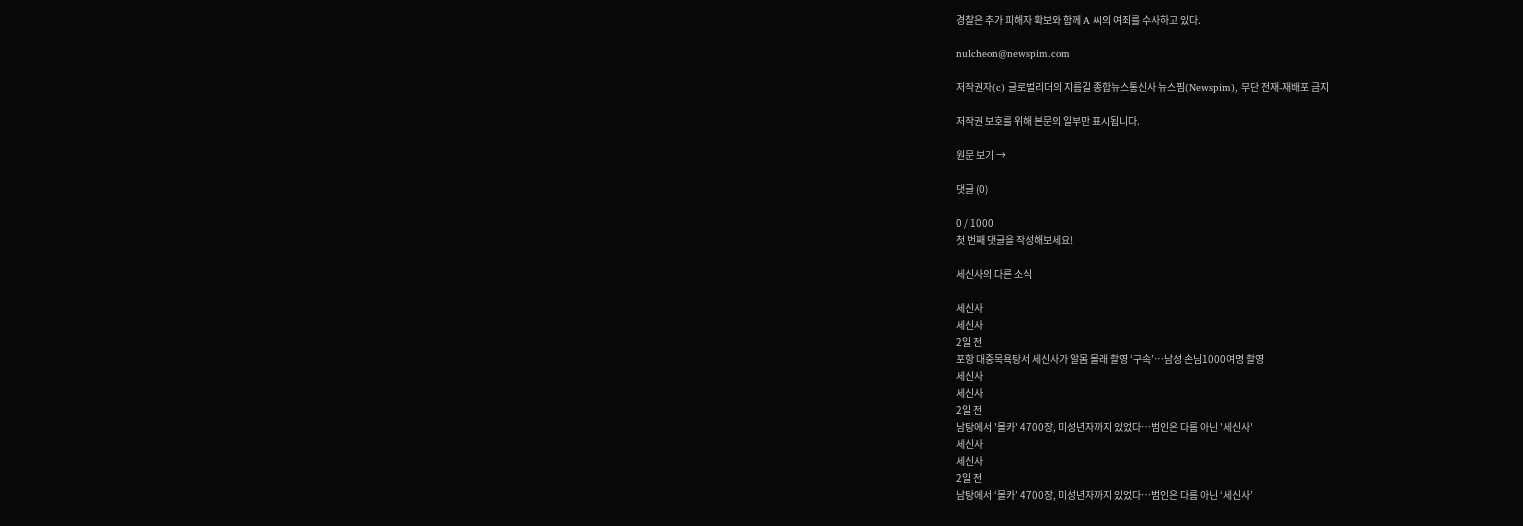경찰은 추가 피해자 확보와 함께 A 씨의 여죄를 수사하고 있다.

nulcheon@newspim.com

저작권자(c) 글로벌리더의 지름길 종합뉴스통신사 뉴스핌(Newspim), 무단 전재-재배포 금지

저작권 보호를 위해 본문의 일부만 표시됩니다.

원문 보기 →

댓글 (0)

0 / 1000
첫 번째 댓글을 작성해보세요!

세신사의 다른 소식

세신사
세신사
2일 전
포항 대중목욕탕서 세신사가 알몸 몰래 촬영 ‘구속’…남성 손님1000여명 촬영
세신사
세신사
2일 전
남탕에서 '몰카' 4700장, 미성년자까지 있었다…범인은 다름 아닌 '세신사'
세신사
세신사
2일 전
남탕에서 ‘몰카’ 4700장, 미성년자까지 있었다…범인은 다름 아닌 ‘세신사’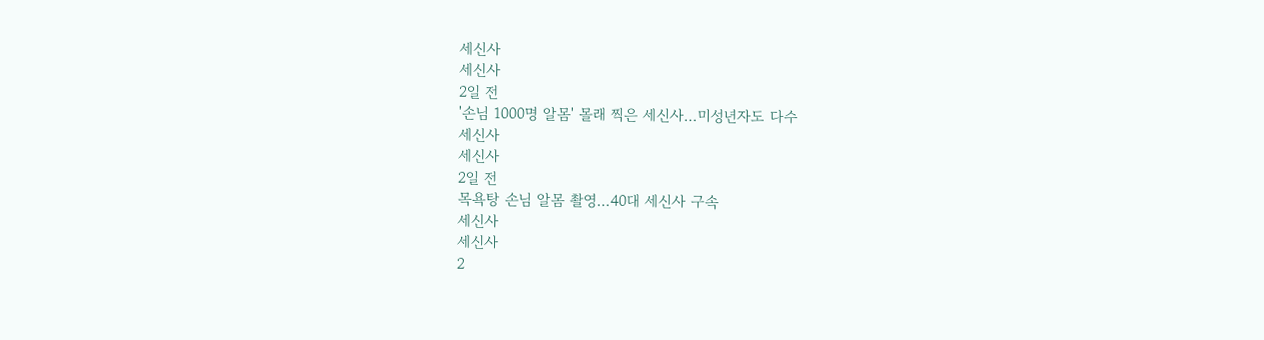세신사
세신사
2일 전
'손님 1000명 알몸' 몰래 찍은 세신사…미성년자도 다수
세신사
세신사
2일 전
목욕탕 손님 알몸 촬영…40대 세신사 구속
세신사
세신사
2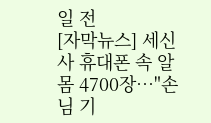일 전
[자막뉴스] 세신사 휴대폰 속 알몸 4700장…"손님 기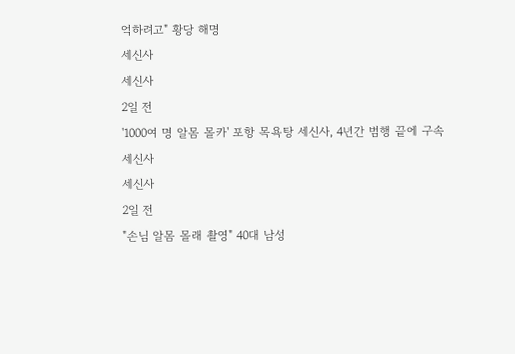억하려고" 황당 해명
세신사
세신사
2일 전
'1000여 명 알몸 몰카' 포항 목욕탕 세신사, 4년간 범행 끝에 구속
세신사
세신사
2일 전
"손님 알몸 몰래 촬영" 40대 남성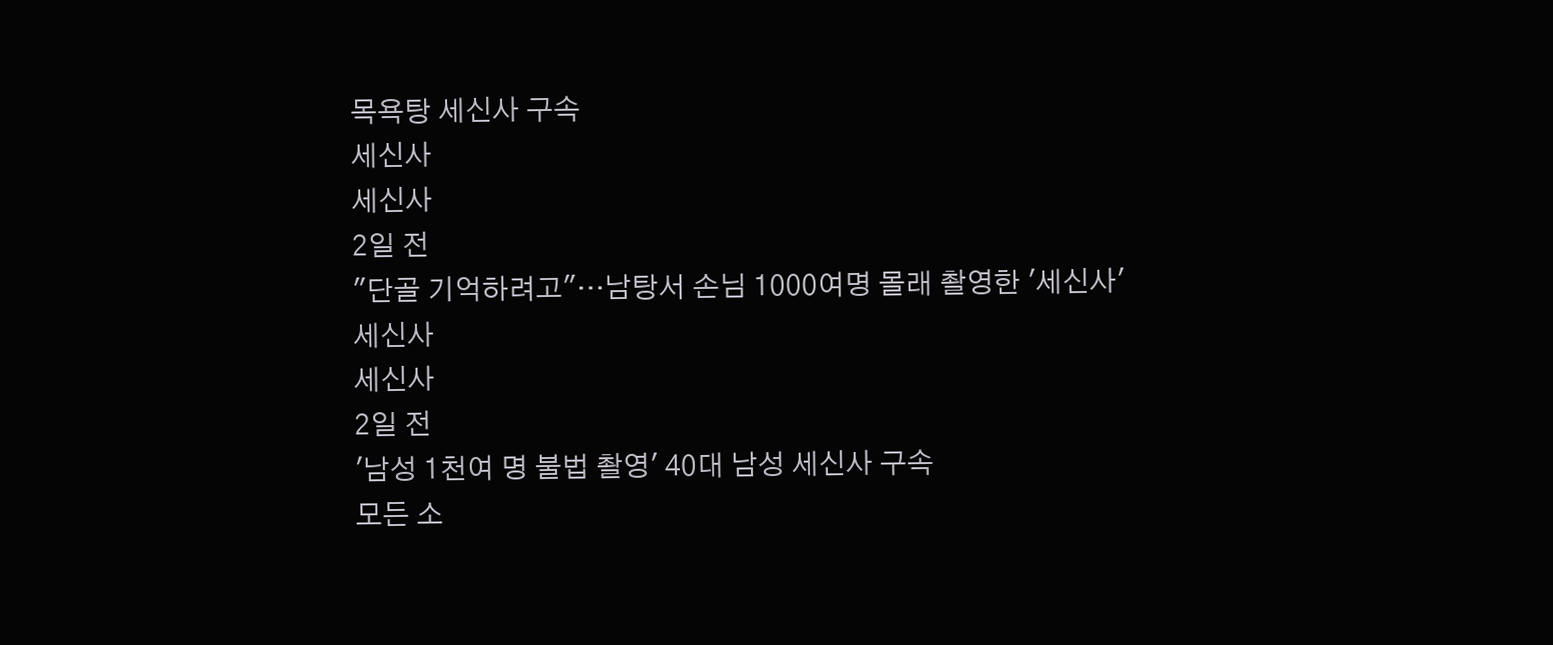목욕탕 세신사 구속
세신사
세신사
2일 전
"단골 기억하려고"…남탕서 손님 1000여명 몰래 촬영한 '세신사'
세신사
세신사
2일 전
'남성 1천여 명 불법 촬영' 40대 남성 세신사 구속
모든 소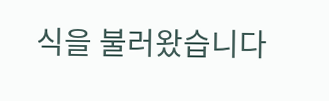식을 불러왔습니다